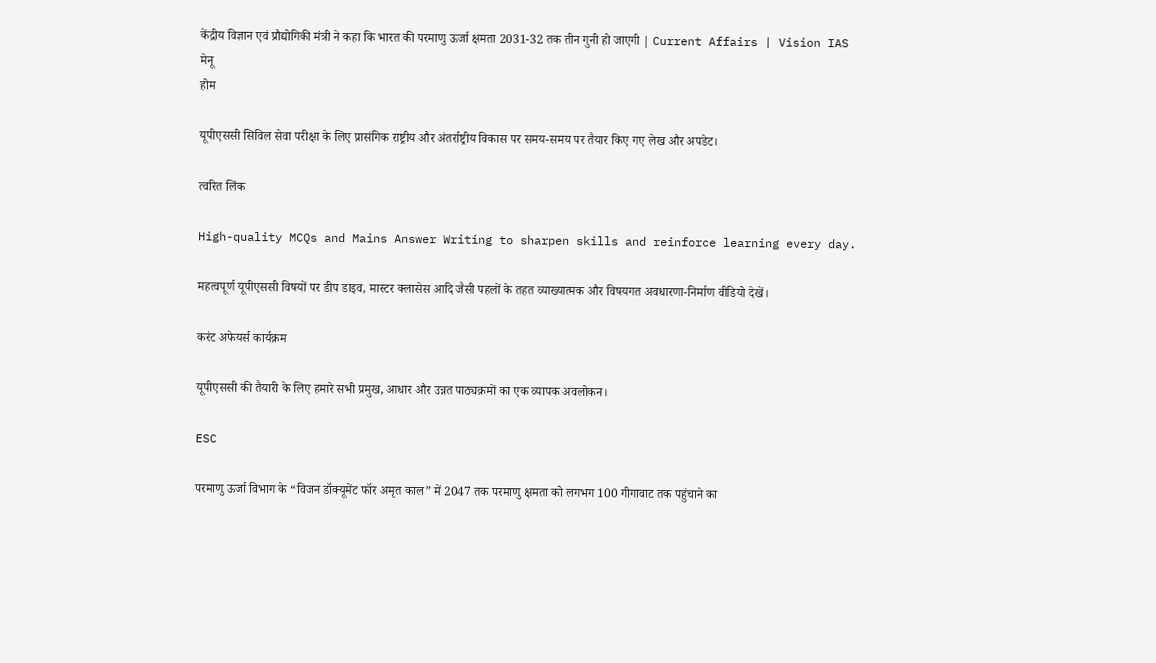केंद्रीय विज्ञान एवं प्रौद्योगिकी मंत्री ने कहा कि भारत की परमाणु ऊर्जा क्षमता 2031-32 तक तीन गुनी हो जाएगी | Current Affairs | Vision IAS
मेनू
होम

यूपीएससी सिविल सेवा परीक्षा के लिए प्रासंगिक राष्ट्रीय और अंतर्राष्ट्रीय विकास पर समय-समय पर तैयार किए गए लेख और अपडेट।

त्वरित लिंक

High-quality MCQs and Mains Answer Writing to sharpen skills and reinforce learning every day.

महत्वपूर्ण यूपीएससी विषयों पर डीप डाइव, मास्टर क्लासेस आदि जैसी पहलों के तहत व्याख्यात्मक और विषयगत अवधारणा-निर्माण वीडियो देखें।

करंट अफेयर्स कार्यक्रम

यूपीएससी की तैयारी के लिए हमारे सभी प्रमुख, आधार और उन्नत पाठ्यक्रमों का एक व्यापक अवलोकन।

ESC

परमाणु ऊर्जा विभाग के “विजन डॉक्यूमेंट फॉर अमृत काल” में 2047 तक परमाणु क्षमता को लगभग 100 गीगावाट तक पहुंचाने का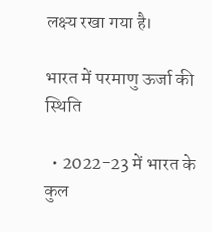लक्ष्य रखा गया है।

भारत में परमाणु ऊर्जा की स्थिति

  • 2022-23 में भारत के कुल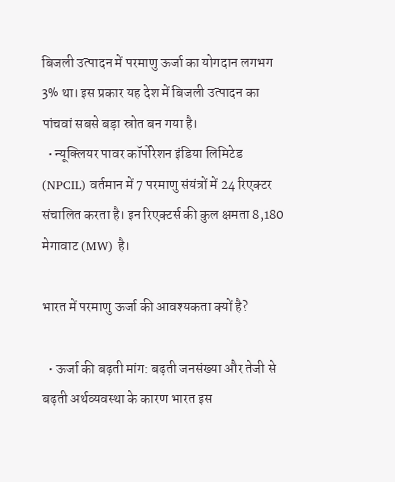बिजली उत्पादन में परमाणु ऊर्जा का योगदान लगभग 3% था। इस प्रकार यह देश में बिजली उत्पादन का पांचवां सबसे बड़ा स्रोत बन गया है।
  • न्यूक्लियर पावर कॉर्पोरेशन इंडिया लिमिटेड (NPCIL) वर्तमान में 7 परमाणु संयंत्रों में 24 रिएक्टर संचालित करता है। इन रिएक्टर्स की कुल क्षमता 8,180 मेगावाट (MW) है।

भारत में परमाणु ऊर्जा की आवश्यकता क्यों है?

  • ऊर्जा की बढ़ती मांग: बढ़ती जनसंख्या और तेजी से बढ़ती अर्थव्यवस्था के कारण भारत इस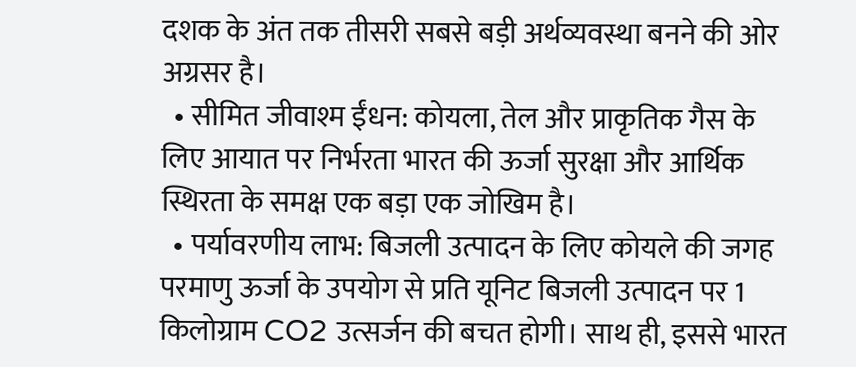दशक के अंत तक तीसरी सबसे बड़ी अर्थव्यवस्था बनने की ओर अग्रसर है।
  • सीमित जीवाश्म ईंधन: कोयला, तेल और प्राकृतिक गैस के लिए आयात पर निर्भरता भारत की ऊर्जा सुरक्षा और आर्थिक स्थिरता के समक्ष एक बड़ा एक जोखिम है।
  • पर्यावरणीय लाभ: बिजली उत्पादन के लिए कोयले की जगह परमाणु ऊर्जा के उपयोग से प्रति यूनिट बिजली उत्पादन पर 1 किलोग्राम CO2 उत्सर्जन की बचत होगी। साथ ही, इससे भारत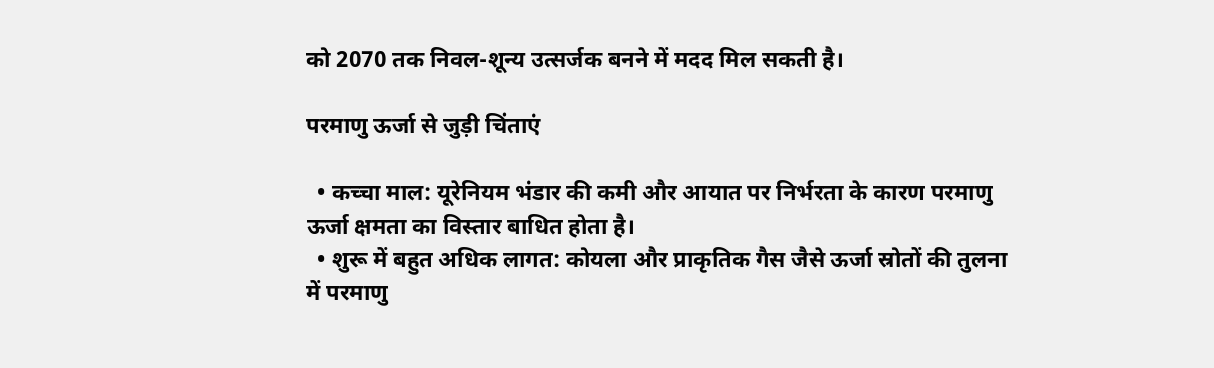को 2070 तक निवल-शून्य उत्सर्जक बनने में मदद मिल सकती है।

परमाणु ऊर्जा से जुड़ी चिंताएं

  • कच्चा माल: यूरेनियम भंडार की कमी और आयात पर निर्भरता के कारण परमाणु ऊर्जा क्षमता का विस्तार बाधित होता है।
  • शुरू में बहुत अधिक लागत: कोयला और प्राकृतिक गैस जैसे ऊर्जा स्रोतों की तुलना में परमाणु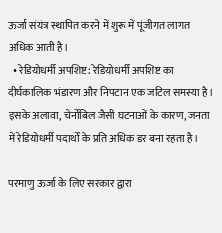ऊर्जा संयंत्र स्थापित करने में शुरू में पूंजीगत लागत अधिक आती है।
  • रेडियोधर्मी अपशिष्ट: रेडियोधर्मी अपशिष्ट का दीर्घकालिक भंडारण और निपटान एक जटिल समस्या है। इसके अलावा, चेर्नोबिल जैसी घटनाओं के कारण, जनता में रेडियोधर्मी पदार्थों के प्रति अधिक डर बना रहता है।

परमाणु ऊर्जा के लिए सरकार द्वारा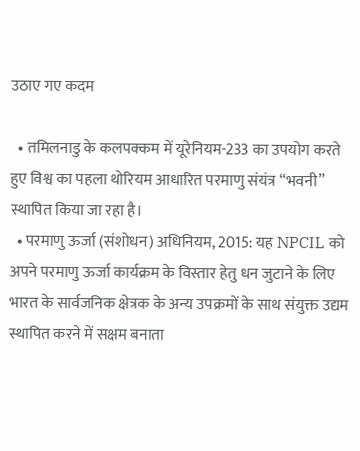उठाए गए कदम

  • तमिलनाडु के कलपक्कम में यूरेनियम-233 का उपयोग करते हुए विश्व का पहला थोरियम आधारित परमाणु संयंत्र “भवनी” स्थापित किया जा रहा है।
  • परमाणु ऊर्जा (संशोधन) अधिनियम, 2015: यह NPCIL को अपने परमाणु ऊर्जा कार्यक्रम के विस्तार हेतु धन जुटाने के लिए भारत के सार्वजनिक क्षेत्रक के अन्य उपक्रमों के साथ संयुक्त उद्यम स्थापित करने में सक्षम बनाता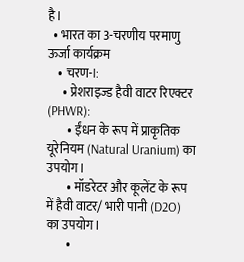है।
  • भारत का 3-चरणीय परमाणु ऊर्जा कार्यक्रम
    • चरण-I:
      • प्रेशराइज्ड हैवी वाटर रिएक्टर (PHWR):
        • ईंधन के रूप में प्राकृतिक यूरेनियम (Natural Uranium) का उपयोग।
        • मॉडरेटर और कूलेंट के रूप में हैवी वाटर/ भारी पानी (D2O) का उपयोग।
        •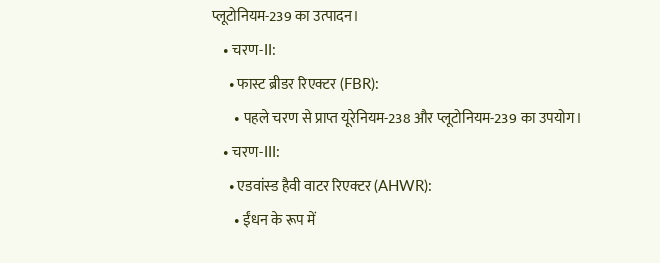प्लूटोनियम-239 का उत्पादन।
    • चरण-II:
      • फास्ट ब्रीडर रिएक्टर (FBR):
        • पहले चरण से प्राप्त यूरेनियम-238 और प्लूटोनियम-239 का उपयोग।
    • चरण-III:
      • एडवांस्ड हैवी वाटर रिएक्टर (AHWR):
        • ईंधन के रूप में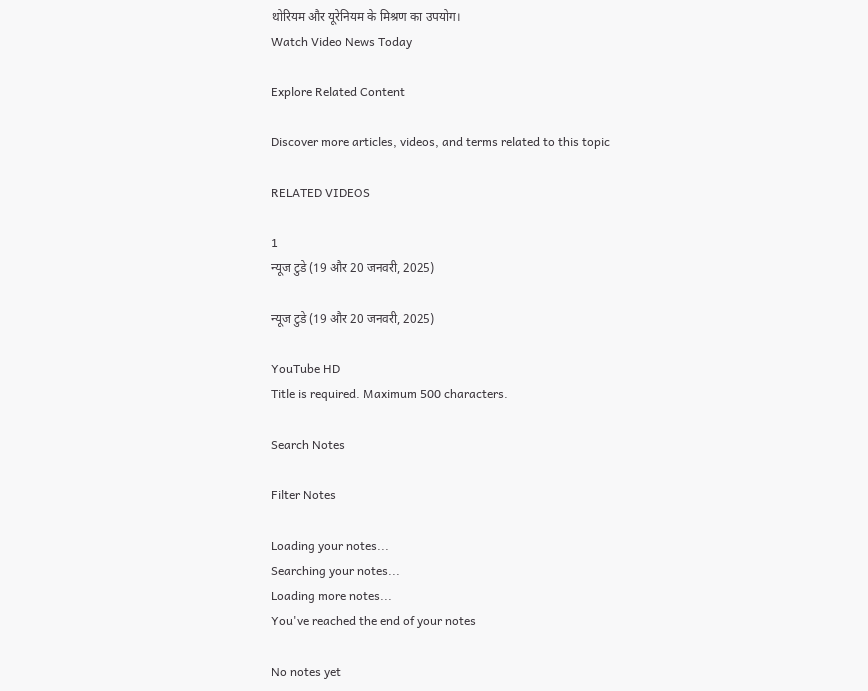थोरियम और यूरेनियम के मिश्रण का उपयोग।
Watch Video News Today

Explore Related Content

Discover more articles, videos, and terms related to this topic

RELATED VIDEOS

1
न्यूज टुडे (19 और 20 जनवरी, 2025)

न्यूज टुडे (19 और 20 जनवरी, 2025)

YouTube HD
Title is required. Maximum 500 characters.

Search Notes

Filter Notes

Loading your notes...
Searching your notes...
Loading more notes...
You've reached the end of your notes

No notes yet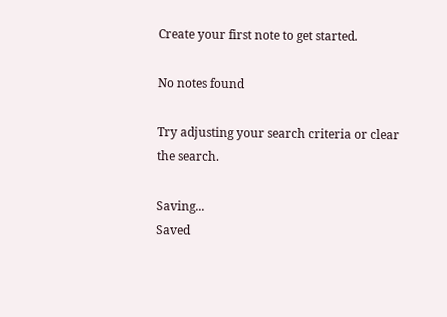Create your first note to get started.

No notes found

Try adjusting your search criteria or clear the search.

Saving...
Saved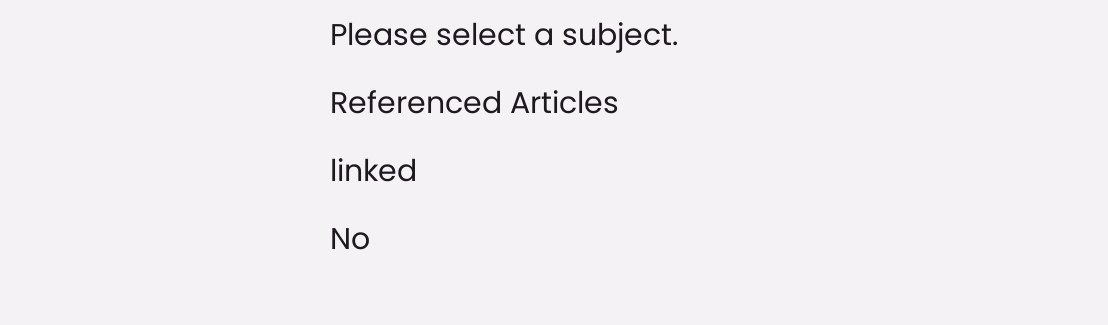Please select a subject.

Referenced Articles

linked

No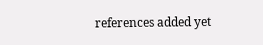references added yet